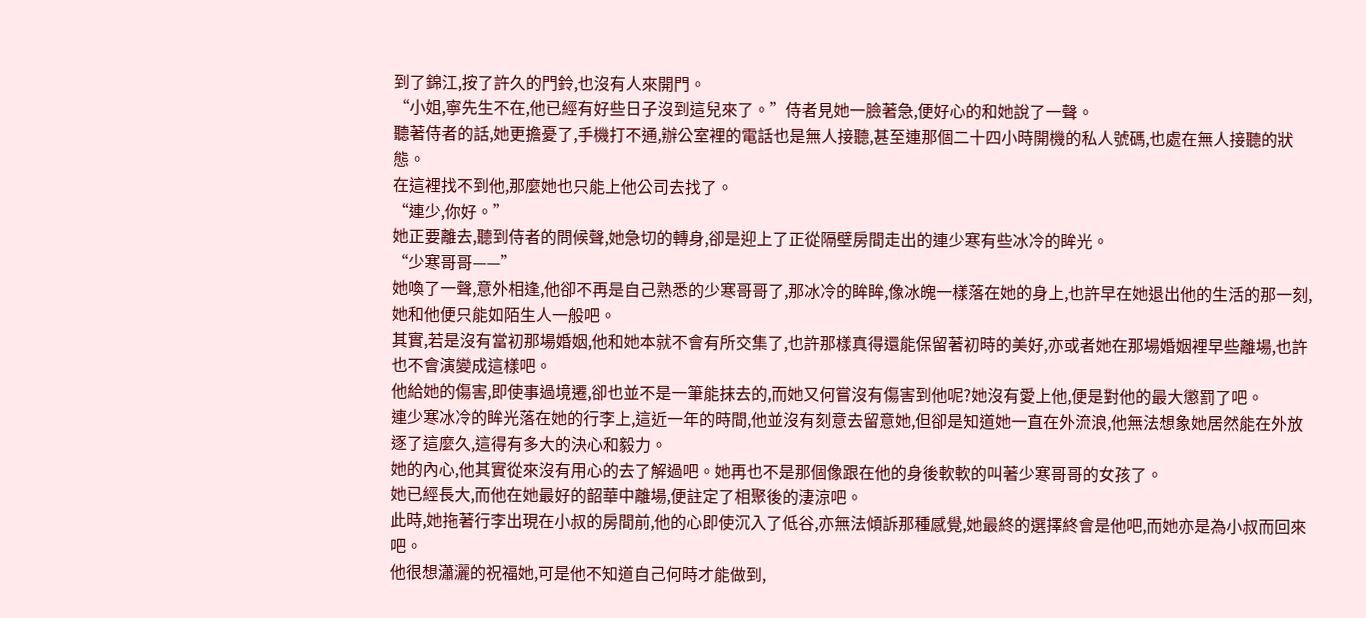到了錦江,按了許久的門鈴,也沒有人來開門。
“小姐,寧先生不在,他已經有好些日子沒到這兒來了。”侍者見她一臉著急,便好心的和她說了一聲。
聽著侍者的話,她更擔憂了,手機打不通,辦公室裡的電話也是無人接聽,甚至連那個二十四小時開機的私人號碼,也處在無人接聽的狀態。
在這裡找不到他,那麼她也只能上他公司去找了。
“連少,你好。”
她正要離去,聽到侍者的問候聲,她急切的轉身,卻是迎上了正從隔壁房間走出的連少寒有些冰冷的眸光。
“少寒哥哥——”
她喚了一聲,意外相逢,他卻不再是自己熟悉的少寒哥哥了,那冰冷的眸眸,像冰魄一樣落在她的身上,也許早在她退出他的生活的那一刻,她和他便只能如陌生人一般吧。
其實,若是沒有當初那場婚姻,他和她本就不會有所交集了,也許那樣真得還能保留著初時的美好,亦或者她在那場婚姻裡早些離場,也許也不會演變成這樣吧。
他給她的傷害,即使事過境遷,卻也並不是一筆能抹去的,而她又何嘗沒有傷害到他呢?她沒有愛上他,便是對他的最大懲罰了吧。
連少寒冰冷的眸光落在她的行李上,這近一年的時間,他並沒有刻意去留意她,但卻是知道她一直在外流浪,他無法想象她居然能在外放逐了這麼久,這得有多大的決心和毅力。
她的內心,他其實從來沒有用心的去了解過吧。她再也不是那個像跟在他的身後軟軟的叫著少寒哥哥的女孩了。
她已經長大,而他在她最好的韶華中離場,便註定了相聚後的淒涼吧。
此時,她拖著行李出現在小叔的房間前,他的心即使沉入了低谷,亦無法傾訴那種感覺,她最終的選擇終會是他吧,而她亦是為小叔而回來吧。
他很想瀟灑的祝福她,可是他不知道自己何時才能做到,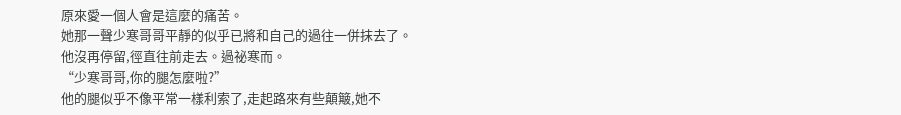原來愛一個人會是這麼的痛苦。
她那一聲少寒哥哥平靜的似乎已將和自己的過往一併抹去了。
他沒再停留,徑直往前走去。過祕寒而。
“少寒哥哥,你的腿怎麼啦?”
他的腿似乎不像平常一樣利索了,走起路來有些顛簸,她不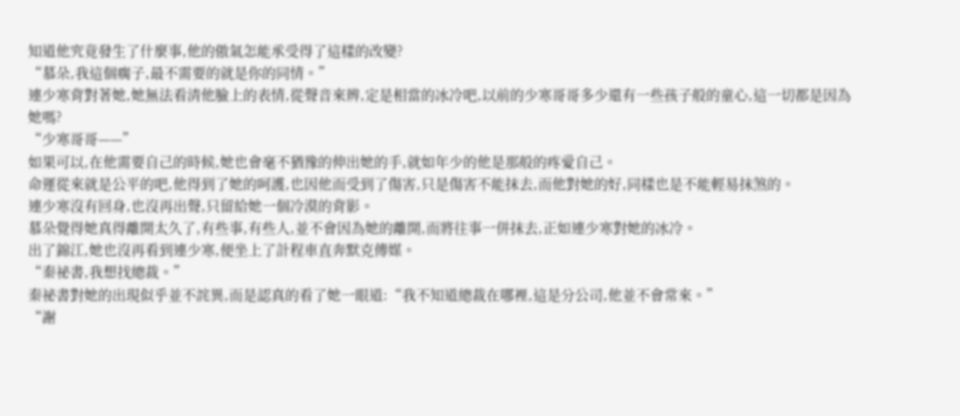知道他究竟發生了什麼事,他的傲氣怎能承受得了這樣的改變?
“慕朵,我這個瘸子,最不需要的就是你的同情。”
連少寒背對著她,她無法看清他臉上的表情,從聲音來辨,定是相當的冰冷吧,以前的少寒哥哥多少還有一些孩子般的童心,這一切都是因為她嗎?
“少寒哥哥——”
如果可以,在他需要自己的時候,她也會毫不猶豫的伸出她的手,就如年少的他是那般的疼愛自己。
命運從來就是公平的吧,他得到了她的呵護,也因他而受到了傷害,只是傷害不能抹去,而他對她的好,同樣也是不能輕易抹煞的。
連少寒沒有回身,也沒再出聲,只留給她一個冷漠的背影。
慕朵覺得她真得離開太久了,有些事,有些人,並不會因為她的離開,而將往事一併抹去,正如連少寒對她的冰冷。
出了錦江,她也沒再看到連少寒,便坐上了計程車直奔默克傳媒。
“秦祕書,我想找總裁。”
秦祕書對她的出現似乎並不詫異,而是認真的看了她一眼道:“我不知道總裁在哪裡,這是分公司,他並不會常來。”
“謝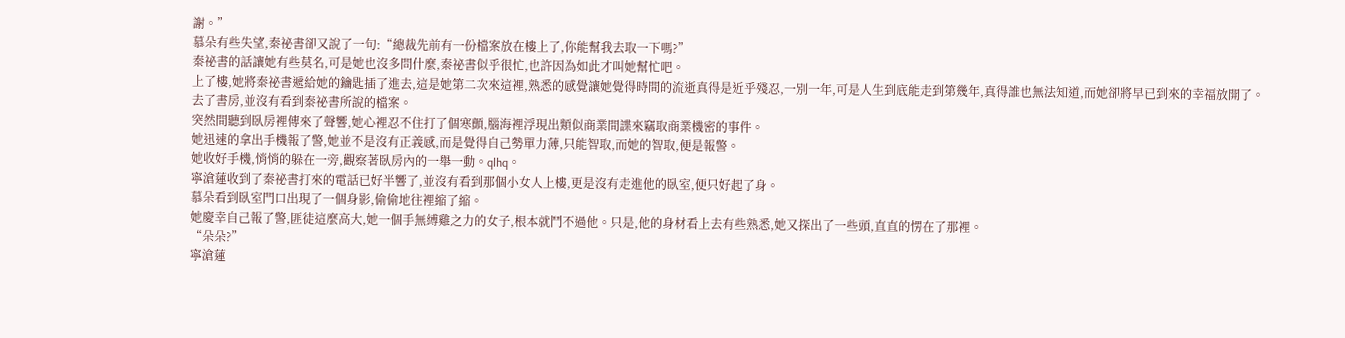謝。”
慕朵有些失望,秦祕書卻又說了一句:“總裁先前有一份檔案放在樓上了,你能幫我去取一下嗎?”
秦祕書的話讓她有些莫名,可是她也沒多問什麼,秦祕書似乎很忙,也許因為如此才叫她幫忙吧。
上了樓,她將秦祕書遞給她的鑰匙插了進去,這是她第二次來這裡,熟悉的感覺讓她覺得時間的流逝真得是近乎殘忍,一別一年,可是人生到底能走到第幾年,真得誰也無法知道,而她卻將早已到來的幸福放開了。
去了書房,並沒有看到秦祕書所說的檔案。
突然間聽到臥房裡傳來了聲響,她心裡忍不住打了個寒顫,腦海裡浮現出類似商業間諜來竊取商業機密的事件。
她迅速的拿出手機報了警,她並不是沒有正義感,而是覺得自己勢單力薄,只能智取,而她的智取,便是報警。
她收好手機,悄悄的躲在一旁,觀察著臥房內的一舉一動。qlhq。
寧滄蓮收到了秦祕書打來的電話已好半響了,並沒有看到那個小女人上樓,更是沒有走進他的臥室,便只好起了身。
慕朵看到臥室門口出現了一個身影,偷偷地往裡縮了縮。
她慶幸自己報了警,匪徒這麼高大,她一個手無縛雞之力的女子,根本就鬥不過他。只是,他的身材看上去有些熟悉,她又探出了一些頭,直直的愣在了那裡。
“朵朵?”
寧滄蓮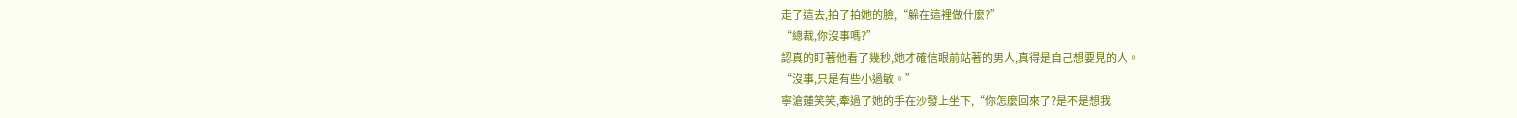走了這去,拍了拍她的臉,“躲在這裡做什麼?”
“總裁,你沒事嗎?”
認真的盯著他看了幾秒,她才確信眼前站著的男人,真得是自己想要見的人。
“沒事,只是有些小過敏。”
寧滄蓮笑笑,牽過了她的手在沙發上坐下,“你怎麼回來了?是不是想我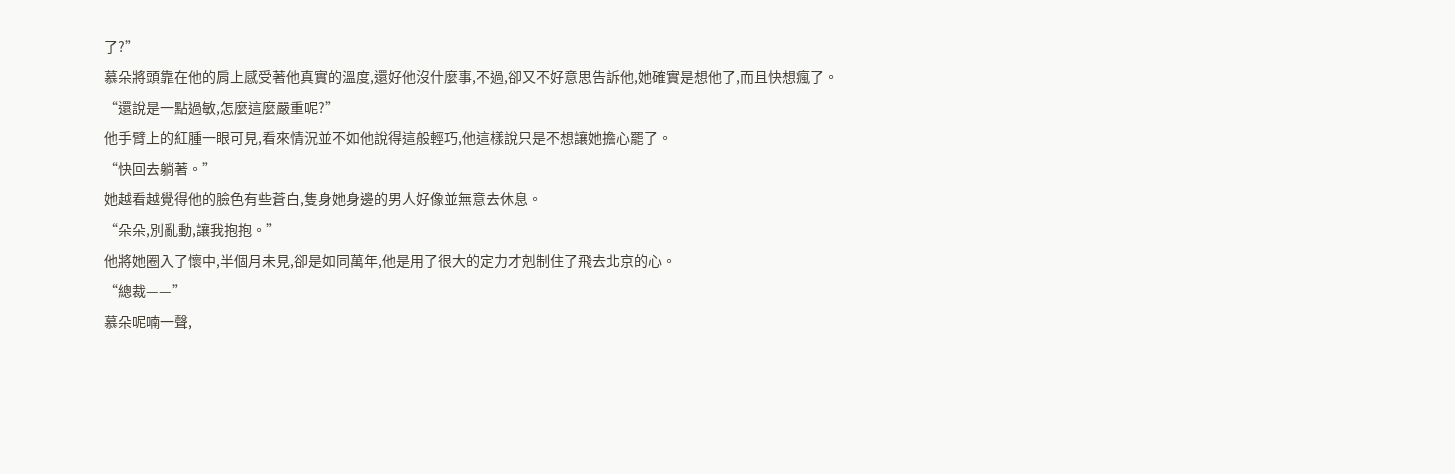了?”
慕朵將頭靠在他的肩上感受著他真實的溫度,還好他沒什麼事,不過,卻又不好意思告訴他,她確實是想他了,而且快想瘋了。
“還說是一點過敏,怎麼這麼嚴重呢?”
他手臂上的紅腫一眼可見,看來情況並不如他說得這般輕巧,他這樣說只是不想讓她擔心罷了。
“快回去躺著。”
她越看越覺得他的臉色有些蒼白,隻身她身邊的男人好像並無意去休息。
“朵朵,別亂動,讓我抱抱。”
他將她圈入了懷中,半個月未見,卻是如同萬年,他是用了很大的定力才剋制住了飛去北京的心。
“總裁——”
慕朵呢喃一聲,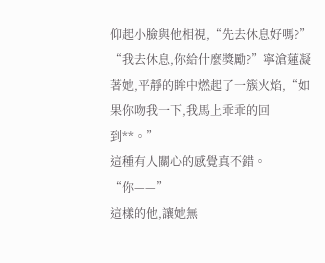仰起小臉與他相視,“先去休息好嗎?”
“我去休息,你給什麼獎勵?”寧滄蓮凝著她,平靜的眸中燃起了一簇火焰,“如果你吻我一下,我馬上乖乖的回到**。”
這種有人關心的感覺真不錯。
“你——”
這樣的他,讓她無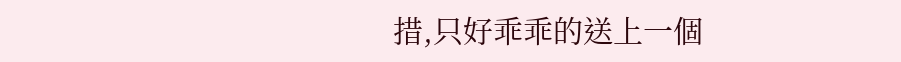措,只好乖乖的送上一個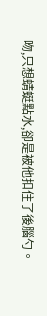吻,只想蜻蜓點水,卻是被他扣住了後腦勺。